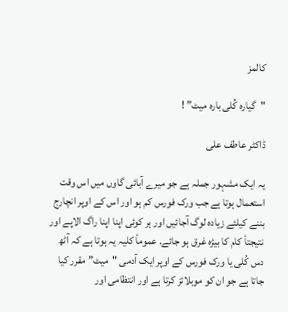کالمز

"گیارہ کُلی بارہ میٹ” !

ڈاکٹر عاطف علی

یہ ایک مشہور جملہ ہے جو میرے آبائی گاوں میں اس وقت استعمال ہوتا ہے جب ورک فورس کم ہو اور اس کے اوپر انچارج بننے کیلئے زیادہ لوگ آجائیں اور ہر کوئی اپنا اپنا راگ الاپے اور نتیجتاٗ کام کا بیڑہ غرق ہو جائے. عموماٗ کلیہ یہ ہوتا ہے کہ آٹھ دس کُلی یا ورک فورس کے اوپر ایک آدمی "میٹ” مقرر کیا جاتا ہے جو ان کو موبلائز کرتا ہے اور انتظامی اور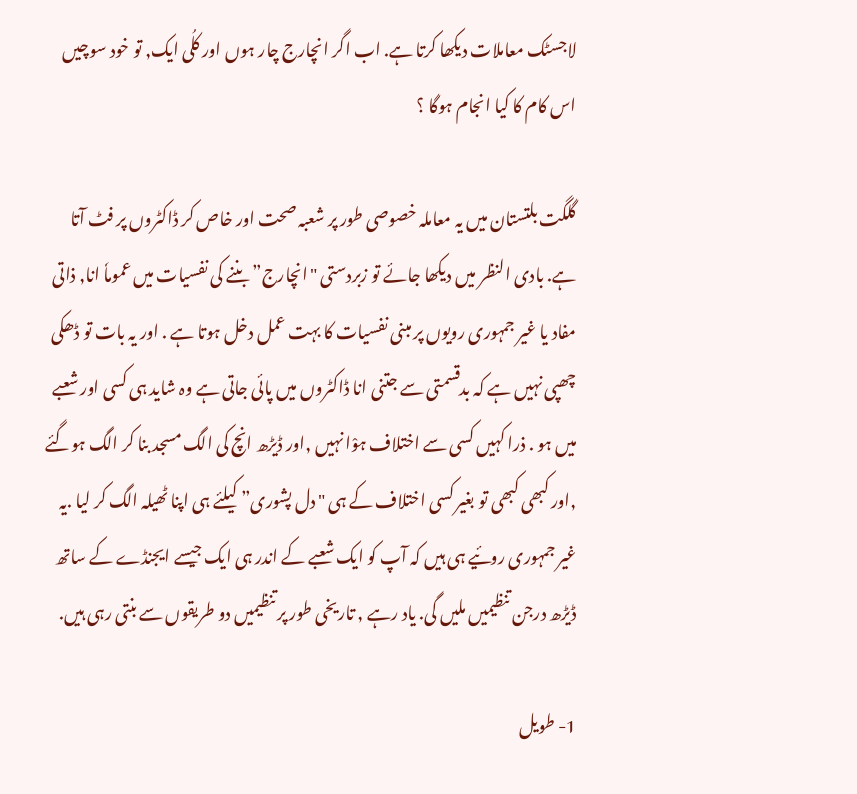لاجسٹک معاملات دیکھا کرتا ہے. اب اگر انچارج چار ہوں اور کلُی ایک, تو خود سوچیں اس کام کا کیا انجام ہوگا ؟

گلگت بلتستان میں یہ معاملہ خصوصی طور پر شعبہ صحت اور خاص کر ڈاکٹروں پر فٹ آتا ہے. بادی النظر میں دیکھا جائے تو زبردستی "انچارج” بننے کی نفسیات میں عموماٗ انا, ذاتی مفاد یا غیر جمہوری رویوں پر مبنی نفسیات کا بہت عمل دخل ہوتا ہے . اور یہ بات تو ڈھکی چھپی نہیں ہے کہ بدقسمتی سے جتنی انا ڈاکٹروں میں پائی جاتی ہے وہ شاید ہی کسی اور شعبے میں ہو . ذرا کہیں کسی سے اختلاف ہوْا نہیں ,اور ڈیڑھ انچ کی الگ مسجد بنا کر الگ ہوگئے ,اور کبھی کبھی تو بغیر کسی اختلاف کے ہی "دل پشوری” کیلئے ہی اپنا ٹھیلہ الگ کر لیا .یہ غیر جمہوری روئیے ہی ہیں کہ آپ کو ایک شعبے کے اندر ہی ایک جیسے ایجنڈے کے ساتھ ڈیڑھ درجن تنظیمیں ملیں گی. یاد رہے , تاریخی طور پر تنظیمیں دو طریقوں سے بنتی رہی ہیں.

1- طویل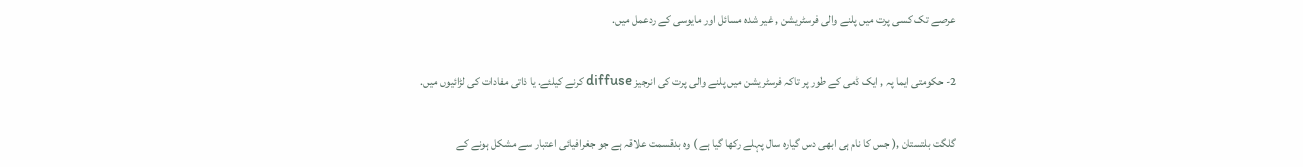عرصے تک کسی پرت میں پلنے والی فرسٹریشن , غیر شدہ مسائل اور مایوسی کے ردعمل میں.

2- حکومتی ایما پہ , ایک ڈمی کے طور پر تاکہ فرسٹریشن میں پلنے والی پرت کی انرجیز diffuse کرنے کیلئے. یا ذاتی مفادات کی لڑائیوں میں.

گلگت بلتستان ,( جس کا نام ہی ابھی دس گیارہ سال پہلے رکھا گیا ہے ) وہ بدقسمت علاقہ ہے جو جغرافیائی اعتبار سے مشکل ہونے کے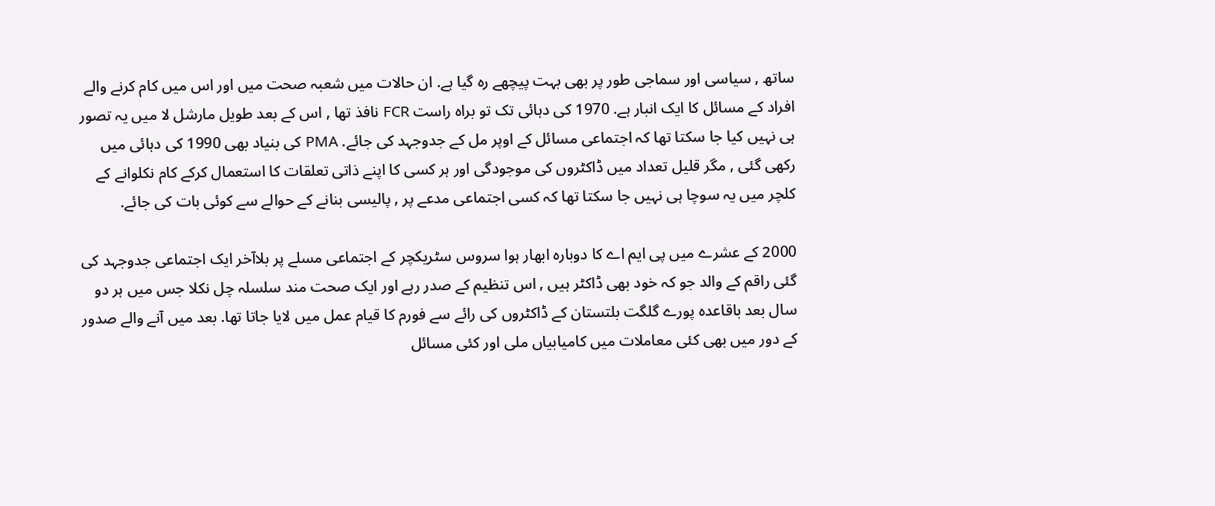ساتھ , سیاسی اور سماجی طور پر بھی بہت پیچھے رہ گیا ہے. ان حالات میں شعبہ صحت میں اور اس میں کام کرنے والے افراد کے مسائل کا ایک انبار ہے. 1970 کی دہائی تک تو براہ راست FCR نافذ تھا , اس کے بعد طویل مارشل لا میں یہ تصور ہی نہیں کیا جا سکتا تھا کہ اجتماعی مسائل کے اوپر مل کے جدوجہد کی جائے. PMA کی بنیاد بھی 1990 کی دہائی میں رکھی گئی , مگر قلیل تعداد میں ڈاکٹروں کی موجودگی اور ہر کسی کا اپنے ذاتی تعلقات کا استعمال کرکے کام نکلوانے کے کلچر میں یہ سوچا ہی نہیں جا سکتا تھا کہ کسی اجتماعی مدعے پر , پالیسی بنانے کے حوالے سے کوئی بات کی جائے.

2000 کے عشرے میں پی ایم اے کا دوبارہ ابھار ہوا سروس سٹریکچر کے اجتماعی مسلے پر بلاآخر ایک اجتماعی جدوجہد کی گئی راقم کے والد جو کہ خود بھی ڈاکٹر ہیں , اس تنظیم کے صدر رہے اور ایک صحت مند سلسلہ چل نکلا جس میں ہر دو سال بعد باقاعدہ پورے گلگت بلتستان کے ڈاکٹروں کی رائے سے فورم کا قیام عمل میں لایا جاتا تھا. بعد میں آنے والے صدور کے دور میں بھی کئی معاملات میں کامیابیاں ملی اور کئی مسائل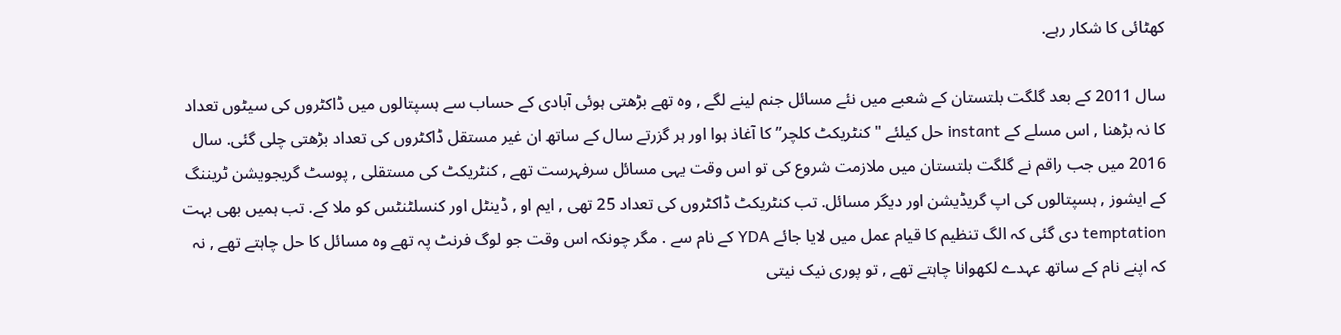کھٹائی کا شکار رہے.

سال 2011 کے بعد گلگت بلتستان کے شعبے میں نئے مسائل جنم لینے لگے , وہ تھے بڑھتی ہوئی آبادی کے حساب سے ہسپتالوں میں ڈاکٹروں کی سیٹوں تعداد کا نہ بڑھنا , اس مسلے کے instant حل کیلئے "کنٹریکٹ کلچر” کا آغاذ ہوا اور ہر گزرتے سال کے ساتھ ان غیر مستقل ڈاکٹروں کی تعداد بڑھتی چلی گئی. سال 2016 میں جب راقم نے گلگت بلتستان میں ملازمت شروع کی تو اس وقت یہی مسائل سرفہرست تھے , کنٹریکٹ کی مستقلی , پوسٹ گریجویشن ٹریننگ کے ایشوز , ہسپتالوں کی اپ گریڈیشن اور دیگر مسائل. تب کنٹریکٹ ڈاکٹروں کی تعداد 25 تھی , ایم او , ڈینٹل اور کنسلٹنٹس کو ملا کے. تب ہمیں بھی بہت temptation دی گئی کہ الگ تنظیم کا قیام عمل میں لایا جائے YDA کے نام سے . مگر چونکہ اس وقت جو لوگ فرنٹ پہ تھے وہ مسائل کا حل چاہتے تھے , نہ کہ اپنے نام کے ساتھ عہدے لکھوانا چاہتے تھے , تو پوری نیک نیتی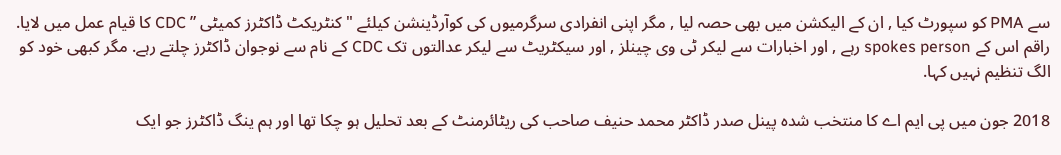سے PMA کو سپورٹ کیا , ان کے الیکشن میں بھی حصہ لیا , مگر اپنی انفرادی سرگرمیوں کی کوآرڈینشن کیلئے "کنٹریکٹ ڈاکٹرز کمیٹی ” CDC کا قیام عمل میں لایا. راقم اس کے spokes person رہے , اور اخبارات سے لیکر ٹی وی چینلز , اور سیکٹریٹ سے لیکر عدالتوں تک CDC کے نام سے نوجوان ڈاکٹرز چلتے رہے. مگر کبھی خود کو الگ تنظیم نہیں کہا.

2018 جون میں پی ایم اے کا منتخب شدہ پینل صدر ڈاکٹر محمد حنیف صاحب کی ریٹائرمنٹ کے بعد تحلیل ہو چکا تھا اور ہم ینگ ڈاکٹرز جو ایک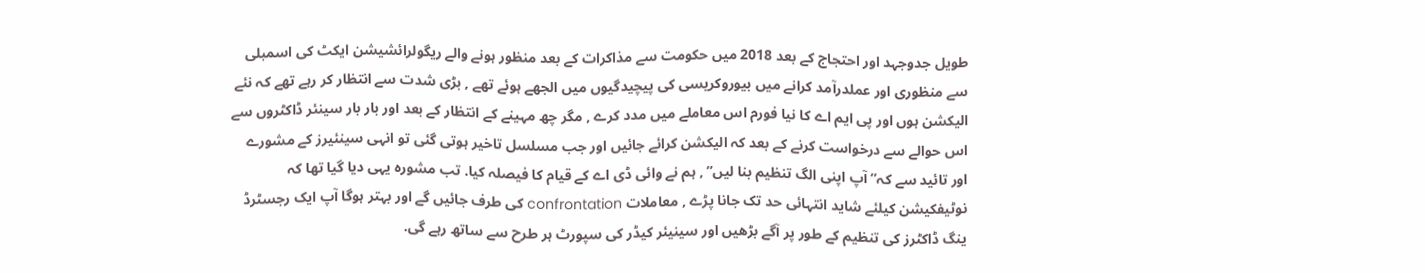طویل جدوجہد اور احتجاج کے بعد 2018 میں حکومت سے مذاکرات کے بعد منظور ہونے والے ریگولرائشیشن ایکٹ کی اسمبلی سے منظوری اور عملدرآمد کرانے میں بیوروکریسی کی پیچیدگیوں میں الجھے ہوئے تھے , بڑی شدت سے انتظار کر رہے تھے کہ نئے الیکشن ہوں اور پی ایم اے کا نیا فورم اس معاملے میں مدد کرے , مگر چھ مہینے کے انتظار کے بعد اور بار بار سینئر ڈاکٹروں سے اس حوالے سے درخواست کرنے کے بعد کہ الیکشن کرائے جائیں اور جب مسلسل تاخیر ہوتی گئی تو انہی سینئیرز کے مشورے اور تائید سے کہ” آپ اپنی الگ تنظیم بنا لیں” , ہم نے وائی ڈی اے کے قیام کا فیصلہ کیا. تب مشورہ یہی دیا گیا تھا کہ نوٹیفکیشن کیلئے شاید انتہائی حد تک جانا پڑے , معاملات confrontation کی طرف جائیں گے اور بہتر ہوگا آپ ایک رجسٹرڈ ینگ ڈاکٹرز کی تنظیم کے طور پر آگے بڑھیں اور سینیئر کیڈر کی سپورٹ ہر طرح سے ساتھ رہے گی.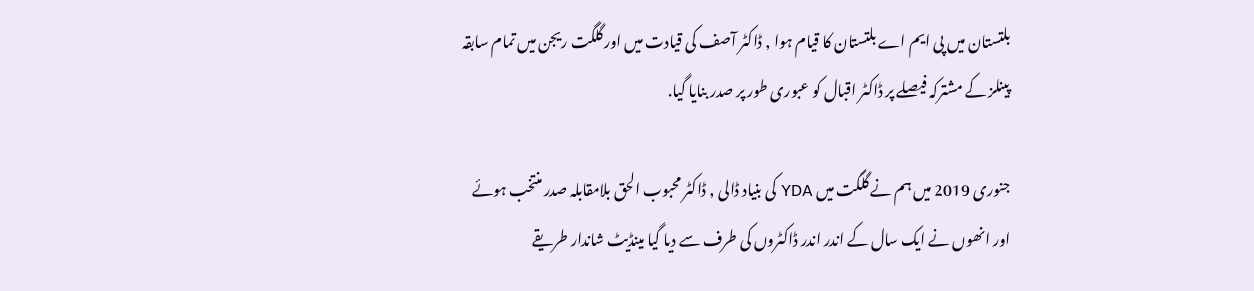بلتستان میں پی ایم اے بلتستان کا قیام ہوا , ڈاکٹر آصف کی قیادت میں اور گلگت ریجن میں تمام سابقہ پینلز کے مشترکہ فیصلے پر ڈاکٹر اقبال کو عبوری طور پر صدر بنایا گیا.

جنوری 2019 میں ہم نے گلگت میں YDA کی بنیاد ڈالی , ڈاکٹر محبوب الحق بلامقابلہ صدر منتخب ہوئے اور انھوں نے ایک سال کے اندر اندر ڈاکٹروں کی طرف سے دیا گیا مینڈیٹ شاندار طریقے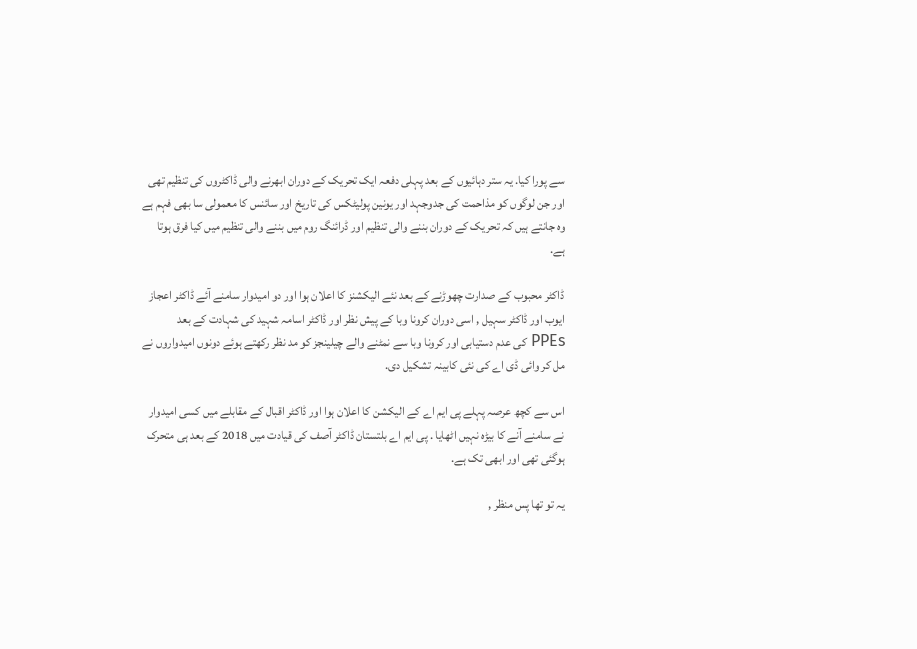سے پورا کیا. یہ ستر دہائیوں کے بعد پہلی دفعہ ایک تحریک کے دوران ابھرنے والی ڈاکٹروں کی تنظیم تھی اور جن لوگوں کو مذاحمت کی جدوجہد اور یونین پولیٹکس کی تاریخ اور سائنس کا معمولی سا بھی فہم ہے وہ جانتے ہیں کہ تحریک کے دوران بننے والی تنظیم اور ڈرائنگ روم میں بننے والی تنظیم میں کیا فرق ہوتا ہے.

ڈاکٹر محبوب کے صدارت چھوڑنے کے بعد نئے الیکشنز کا اعلان ہوا اور دو امیدوار سامنے آئے ڈاکٹر اعجاز ایوب اور ڈاکٹر سہیل , اسی دوران کرونا وبا کے پیش نظر اور ڈاکٹر اسامہ شہید کی شہادت کے بعد PPEs کی عدم دستیابی اور کرونا وبا سے نمٹنے والے چیلینجز کو مد نظر رکھتے ہوئے دونوں امیدواروں نے مل کر وائی ڈی اے کی نئی کابینہ تشکیل دی.

اس سے کچھ عرصہ پہلے پی ایم اے کے الیکشن کا اعلان ہوا اور ڈاکٹر اقبال کے مقابلے میں کسی امیدوار نے سامنے آنے کا بیڑہ نہیں اٹھایا . پی ایم اے بلتستان ڈاکٹر آصف کی قیادت میں 2018 کے بعد ہی متحرک ہوگئی تھی اور ابھی تک ہے.

یہ تو تھا پس منظر ,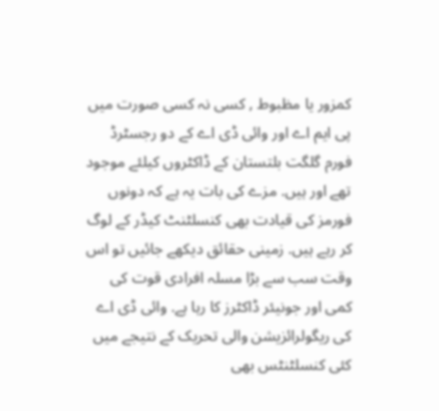کمزور یا مظبوط , کسی نہ کسی صورت میں پی ایم اے اور وائی ڈی اے کے دو رجسٹرڈ فورم گلگت بلتستان کے ڈاکٹروں کیلئے موجود تھے اور ہیں. مزے کی بات یہ ہے کہ دونوں فورمز کی قیادت بھی کنسلٹنٹ کیڈر کے لوگ کر رہے ہیں. زمینی حقائق دیکھے جائیں تو اس وقت سب سے بڑا مسلہ افرادی قوت کی کمی اور جونیئر ڈاکٹرز کا رہا ہے. وائی ڈی اے کی ریگولرائزیشن والی تحریک کے نتیجے میں کئی کنسلٹنٹس بھی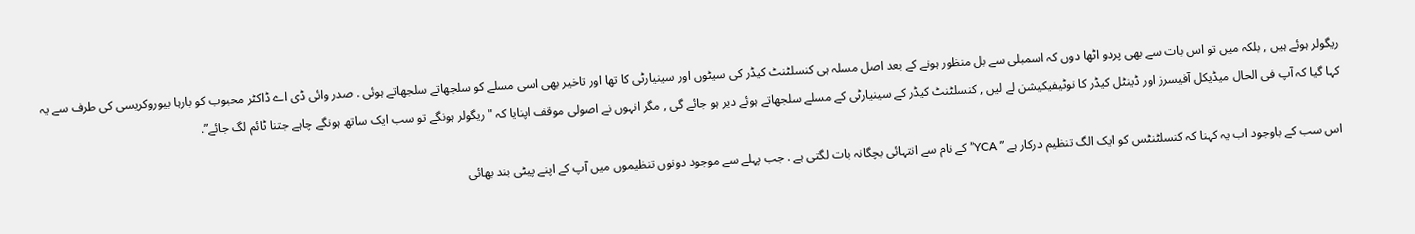ریگولر ہوئے ہیں , بلکہ میں تو اس بات سے بھی پردو اٹھا دوں کہ اسمبلی سے بل منظور ہونے کے بعد اصل مسلہ ہی کنسلٹنٹ کیڈر کی سیٹوں اور سینیارٹی کا تھا اور تاخیر بھی اسی مسلے کو سلجھاتے سلجھاتے ہوئی . صدر وائی ڈی اے ڈاکٹر محبوب کو بارہا بیوروکریسی کی طرف سے یہ کہا گیا کہ آپ فی الحال میڈیکل آفیسرز اور ڈینٹل کیڈر کا نوٹیفیکیشن لے لیں , کنسلٹنٹ کیڈر کے سینیارٹی کے مسلے سلجھاتے ہوئے دیر ہو جائے گی , مگر انہوں نے اصولی موقف اپنایا کہ "ریگولر ہونگے تو سب ایک ساتھ ہونگے چاہے جتنا ٹائم لگ جائے”.

اس سب کے باوجود اب یہ کہنا کہ کنسلٹنٹس کو ایک الگ تنظیم درکار ہے ” YCA” کے نام سے انتہائی بچگانہ بات لگتی ہے . جب پہلے سے موجود دونوں تنظیموں میں آپ کے اپنے پیٹی بند بھائی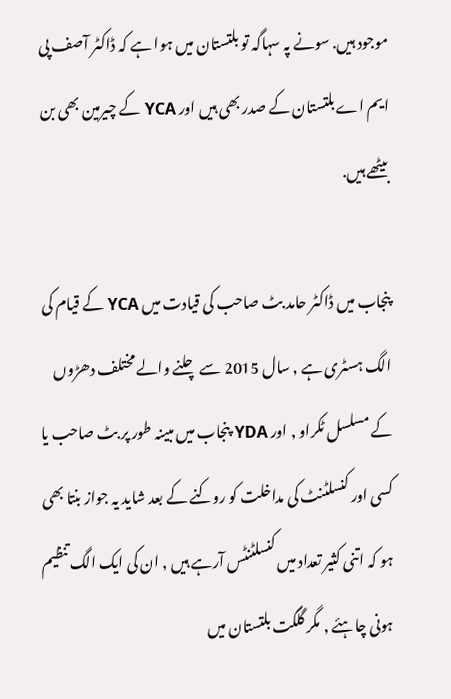موجود ہیں. سونے پہ سہاگہ تو بلتستان میں ہوا ہے کہ ڈاکٹر آصف پی ایم اے بلتستان کے صدر بھی ہیں اور YCA کے چیرمین بھی بن بیٹھے ہیں.

پنجاب میں ڈاکٹر حامد بٹ صاحب کی قیادت میں YCA کے قیام کی الگ ہسٹری ہے , سال 2015 سے چلنے والے مختلف دھڑوں کے مسلسل ٹکراو , اور YDA پنجاب میں مبینہ طور پر بٹ صاحب یا کسی اور کنسلٹنٹ کی مداخلت کو روکنے کے بعد شاید یہ جواز بنتا بھی ہو کہ اتنی کثیر تعداد میں کنسلٹنٹس آرہے ہیں , ان کی ایک الگ تنظیم ہونی چاہئے , مگر گلگت بلتستان میں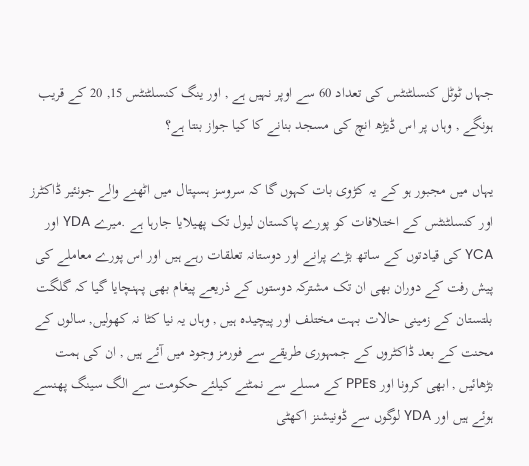جہاں ٹوٹل کنسلٹنٹس کی تعداد 60 سے اوپر نہیں ہے , اور ینگ کنسلٹنٹس 15, 20 کے قریب ہونگے , وہاں پر اس ڈیڑھ انچ کی مسجد بنانے کا کیا جواز بنتا ہے؟

یہاں میں مجبور ہو کے یہ کڑوی بات کہوں گا کہ سروسز ہسپتال میں اٹھنے والے جونئیر ڈاکٹرز اور کنسلٹنٹس کے اختلافات کو پورے پاکستان لیول تک پھیلایا جارہا ہے .میرے YDA اور YCA کی قیادتوں کے ساتھ بڑے پرانے اور دوستانہ تعلقات رہے ہیں اور اس پورے معاملے کی پیش رفت کے دوران بھی ان تک مشترکہ دوستوں کے ذریعے پیغام بھی پہنچایا گیا کہ گلگت بلتستان کے زمینی حالات بہت مختلف اور پیچیدہ ہیں , وہاں یہ نیا کٹا نہ کھولیں, سالوں کے محنت کے بعد ڈاکٹروں کے جمہوری طریقے سے فورمز وجود میں آئے ہیں , ان کی ہمت بڑھائیں , ابھی کرونا اور PPEs کے مسلے سے نمٹنے کیلئے حکومت سے الگ سینگ پھنسے ہوئے ہیں اور YDA لوگوں سے ڈونیشنز اکھٹی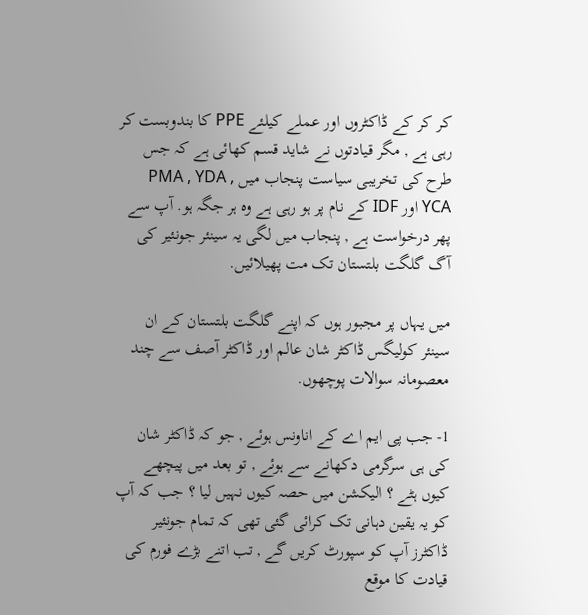کر کر کے ڈاکٹروں اور عملے کیلئے PPE کا بندوبست کر رہی ہے , مگر قیادتوں نے شاید قسم کھائی ہے کہ جس طرح کی تخریبی سیاست پنجاب میں PMA , YDA , YCA اور IDF کے نام پر ہو رہی ہے وہ ہر جگہ ہو. آپ سے پھر درخواست ہے , پنجاب میں لگی یہ سینئر جونئیر کی آگ گلگت بلتستان تک مت پھیلائیں.

میں یہاں پر مجبور ہوں کہ اپنے گلگت بلتستان کے ان سینئر کولیگس ڈاکٹر شان عالم اور ڈاکٹر آصف سے چند معصومانہ سوالات پوچھوں.

1- جب پی ایم اے کے اناونس ہوئے , جو کہ ڈاکٹر شان کی ہی سرگرمی دکھانے سے ہوئے , تو بعد میں پیچھے کیوں ہٹے ؟ الیکشن میں حصہ کیوں نہیں لیا ؟ جب کہ آپ کو یہ یقین دہانی تک کرائی گئی تھی کہ تمام جونئیر ڈاکٹرز آپ کو سپورٹ کریں گے , تب اتنے بڑے فورم کی قیادت کا موقع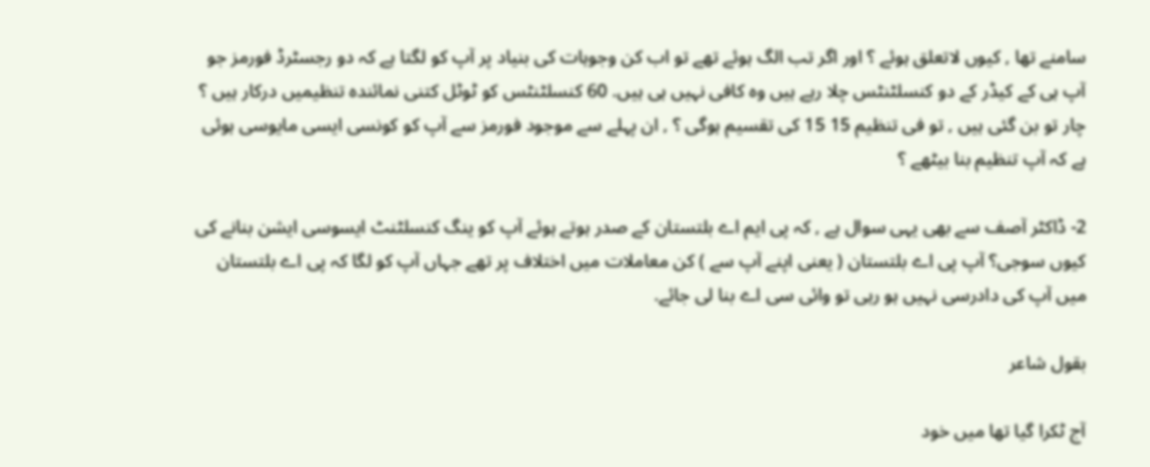سامنے تھا , کیوں لاتعلق ہوئے ؟ اور اگر تب الگ ہوئے تھے تو اب کن وجوہات کی بنیاد پر آپ کو لگتا ہے کہ دو رجسٹرڈ فورمز جو آپ ہی کے کیڈر کے دو کنسلٹنٹس چلا رہے ہیں وہ کافی نہیں ہی ہیں. 60 کنسلٹنٹس کو ٹوٹل کتنی نمائندہ تنظیمیں درکار ہیں ؟ چار تو بن گئی ہیں , تو فی تنظیم 15 15 کی تقسیم ہوگی ؟ , ان پہلے سے موجود فورمز سے آپ کو کونسی ایسی مایوسی ہوئی ہے کہ آپ تنظیم بنا بیٹھے ؟

2- ڈاکٹر آصف سے بھی یہی سوال ہے , کہ پی ایم اے بلتستان کے صدر ہوتے ہوئے آپ کو ینگ کنسلٹنٹ ایسوسی ایشن بنانے کی کیوں سوجی؟ آپ پی اے بلتستان ( یعنی اپنے آپ سے ) کن معاملات میں اختلاف پر تھے جہاں آپ کو لگا کہ پی اے بلتستان میں آپ کی دادرسی نہیں ہو رہی تو وائی سی اے بنا لی جائے.

بقول شاعر

آج ٹکرا گیا تھا میں خود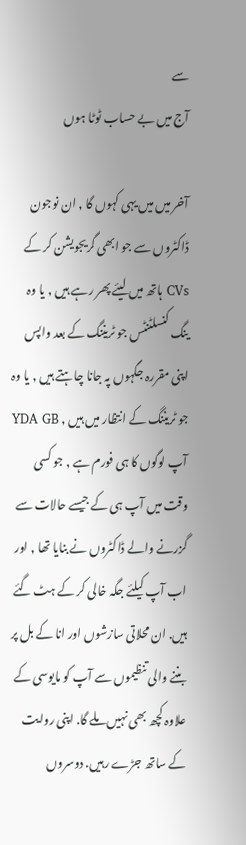سے
آج میں بے حساب ٹوٹا ہوں

آخر میں میں یہی کہوں گا , ان نوجون ڈاکٹروں سے جو ابھی گریجویشن کر کے CVs ہاتھ میں لیئے پھر رہے ہیں , یا وہ ینگ کنسلٹنٹس جو ٹریننگ کے بعد واپس اپنی مقررہ جگہوں پہ جانا چاہتے ہیں , یا وہ جو ٹریننگ کے انتظار میں ہیں , YDA GB آپ لوگوں کا ہی فورم ہے , جو کسی وقت میں آپ ہی کے جیسے حالات سے گزرنے والے ڈاکٹروں نے بنایا تھا , اور اب آپ کیلئے جگہ خالی کر کے ہٹ گئے ہیں. ان محلاتی سازشوں اور انا کے بل پر بننے والی تنظیموں سے آپ کو مایوسی کے علاوہ کچھ بھی نہیں ملے گا. اپنی روایت کے ساتھ جڑے رہیں. دوسروں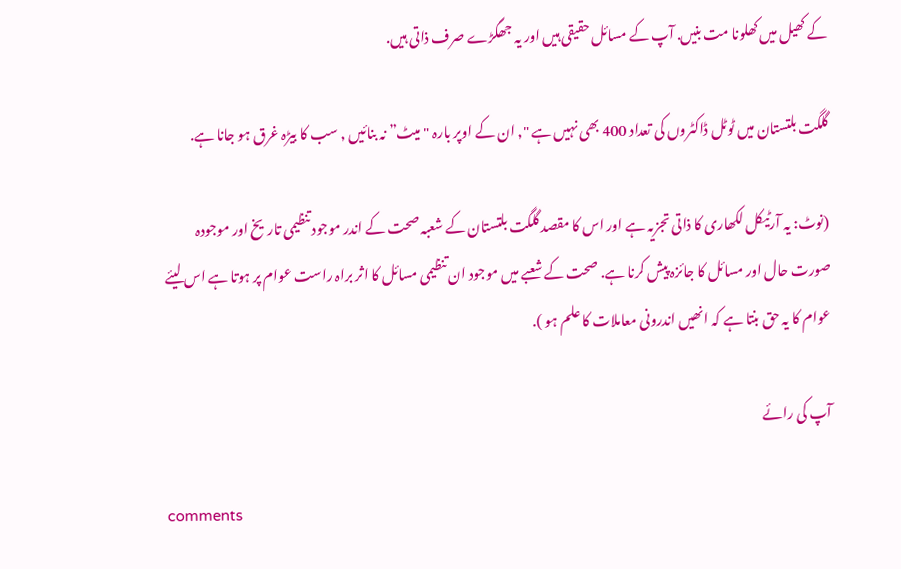کے کھیل میں کھلونا مت بنیں. آپ کے مسائل حقیقی ہیں اور یہ جھگڑے صرف ذاتی ہیں.

گلگت بلتستان میں ٹوٹل ڈاکٹروں کی تعداد 400 بھی نہیں ہے ", ان کے اوپر بارہ "میٹ” نہ بنائیں , سب کا بیڑہ غرق ہو جانا ہے.

(نوٹ: یہ آرٹیکل لکھاری کا ذاتی تجزیہ ہے اور اس کا مقصد گلگت بلتستان کے شعبہ صحت کے اندر موجود تنظیمی تاریخ اور موجودہ صورت حال اور مسائل کا جائزہ پیش کرنا ہے. صحت کے شعبے میں موجود ان تنظیمی مسائل کا اثر براہ راست عوام پر ہوتا ہے اس لیئے عوام کا یہ حق بنتا ہے کہ انھیں اندرونی معاملات کا علم ہو ).

آپ کی رائے

comments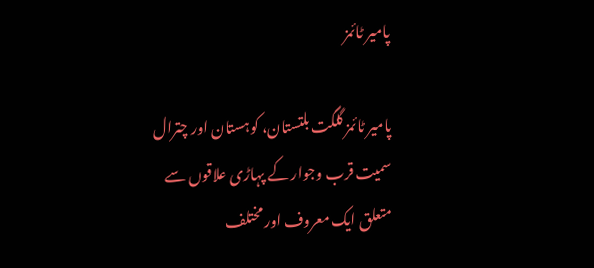پامیر ٹائمز

پامیر ٹائمز گلگت بلتستان، کوہستان اور چترال سمیت قرب وجوار کے پہاڑی علاقوں سے متعلق ایک معروف اور مختلف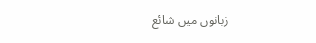زبانوں میں شائع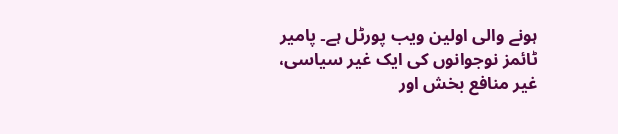ہونے والی اولین ویب پورٹل ہے۔ پامیر ٹائمز نوجوانوں کی ایک غیر سیاسی، غیر منافع بخش اور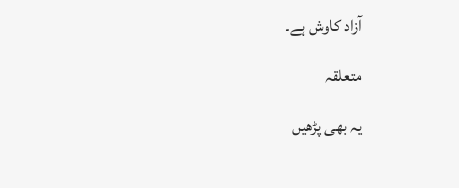آزاد کاوش ہے۔

متعلقہ

یہ بھی پڑھیں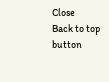Close
Back to top button